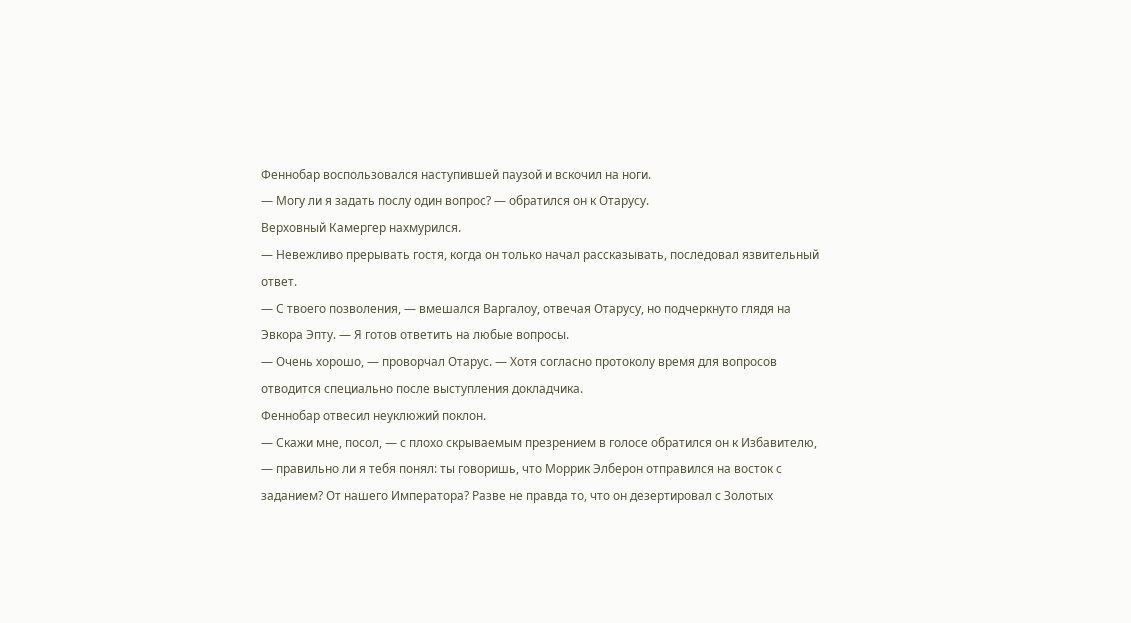Феннобар воспользовался наступившей паузой и вскочил на ноги.
— Могу ли я задать послу один вопрос? — обратился он к Отарусу.
Верховный Камергер нахмурился.
— Невежливо прерывать гостя, когда он только начал рассказывать, последовал язвительный ответ.
— С твоего позволения, — вмешался Варгалоу, отвечая Отарусу, но подчеркнуто глядя на Эвкора Эпту. — Я готов ответить на любые вопросы.
— Очень хорошо, — проворчал Отарус. — Хотя согласно протоколу время для вопросов отводится специально после выступления докладчика.
Феннобар отвесил неуклюжий поклон.
— Скажи мне, посол, — с плохо скрываемым презрением в голосе обратился он к Избавителю, — правильно ли я тебя понял: ты говоришь, что Моррик Элберон отправился на восток с заданием? От нашего Императора? Разве не правда то, что он дезертировал с Золотых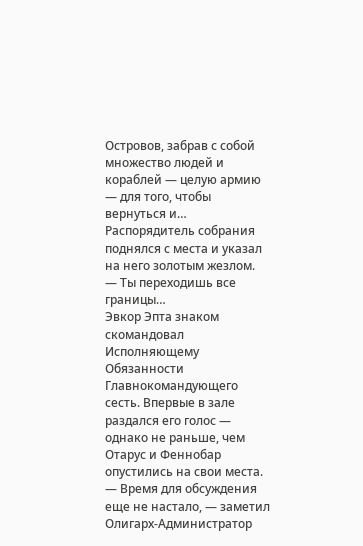Островов, забрав с собой множество людей и кораблей — целую армию — для того, чтобы вернуться и…
Распорядитель собрания поднялся с места и указал на него золотым жезлом.
— Ты переходишь все границы…
Эвкор Эпта знаком скомандовал Исполняющему Обязанности Главнокомандующего сесть. Впервые в зале раздался его голос — однако не раньше, чем Отарус и Феннобар опустились на свои места.
— Время для обсуждения еще не настало, — заметил Олигарх-Администратор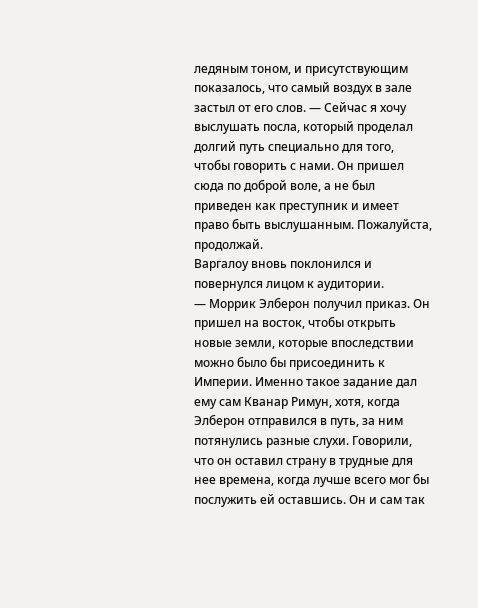ледяным тоном, и присутствующим показалось, что самый воздух в зале застыл от его слов. — Сейчас я хочу выслушать посла, который проделал долгий путь специально для того, чтобы говорить с нами. Он пришел сюда по доброй воле, а не был приведен как преступник и имеет право быть выслушанным. Пожалуйста, продолжай.
Варгалоу вновь поклонился и повернулся лицом к аудитории.
— Моррик Элберон получил приказ. Он пришел на восток, чтобы открыть новые земли, которые впоследствии можно было бы присоединить к Империи. Именно такое задание дал ему сам Кванар Римун, хотя, когда Элберон отправился в путь, за ним потянулись разные слухи. Говорили, что он оставил страну в трудные для нее времена, когда лучше всего мог бы послужить ей оставшись. Он и сам так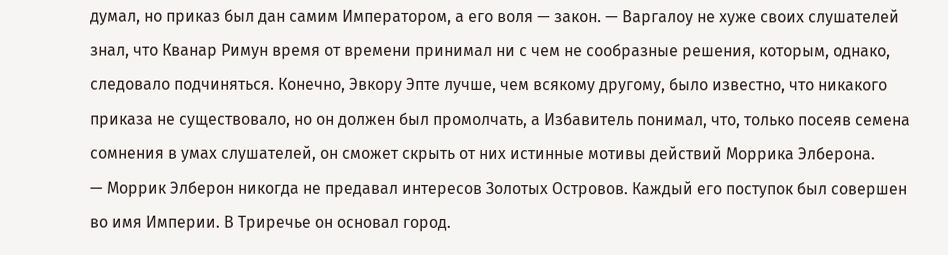думал, но приказ был дан самим Императором, а его воля — закон. — Варгалоу не хуже своих слушателей знал, что Кванар Римун время от времени принимал ни с чем не сообразные решения, которым, однако, следовало подчиняться. Конечно, Эвкору Эпте лучше, чем всякому другому, было известно, что никакого приказа не существовало, но он должен был промолчать, а Избавитель понимал, что, только посеяв семена сомнения в умах слушателей, он сможет скрыть от них истинные мотивы действий Моррика Элберона.
— Моррик Элберон никогда не предавал интересов Золотых Островов. Каждый его поступок был совершен во имя Империи. В Триречье он основал город.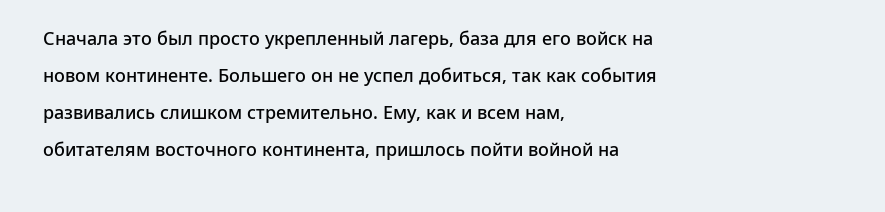Сначала это был просто укрепленный лагерь, база для его войск на новом континенте. Большего он не успел добиться, так как события развивались слишком стремительно. Ему, как и всем нам, обитателям восточного континента, пришлось пойти войной на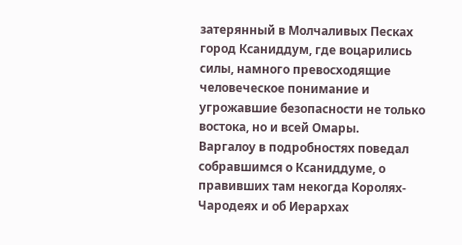затерянный в Молчаливых Песках город Ксаниддум, где воцарились силы, намного превосходящие человеческое понимание и угрожавшие безопасности не только востока, но и всей Омары.
Варгалоу в подробностях поведал собравшимся о Ксаниддуме, о правивших там некогда Королях-Чародеях и об Иерархах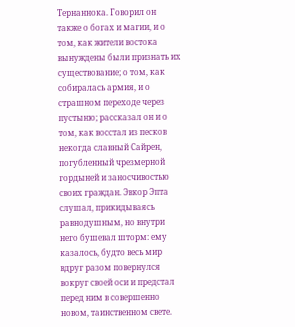Тернаннока. Говорил он также о богах и магии, и о том, как жители востока вынуждены были признать их существование; о том, как собиралась армия, и о страшном переходе через пустыню; рассказал он и о том, как восстал из песков некогда славный Сайрен, погубленный чрезмерной гордыней и заносчивостью своих граждан. Эвкор Эпта слушал, прикидываясь равнодушным, но внутри него бушевал шторм: ему казалось, будто весь мир вдруг разом повернулся вокруг своей оси и предстал перед ним в совершенно новом, таинственном свете.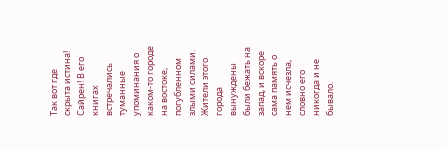Так вот где скрыта истина! Сайрен! В его книгах встречались туманные упоминания о каком-то городе на востоке, погубленном злыми силами. Жители этого города вынуждены были бежать на запад, и вскоре сама память о нем исчезла, словно его никогда и не бывало.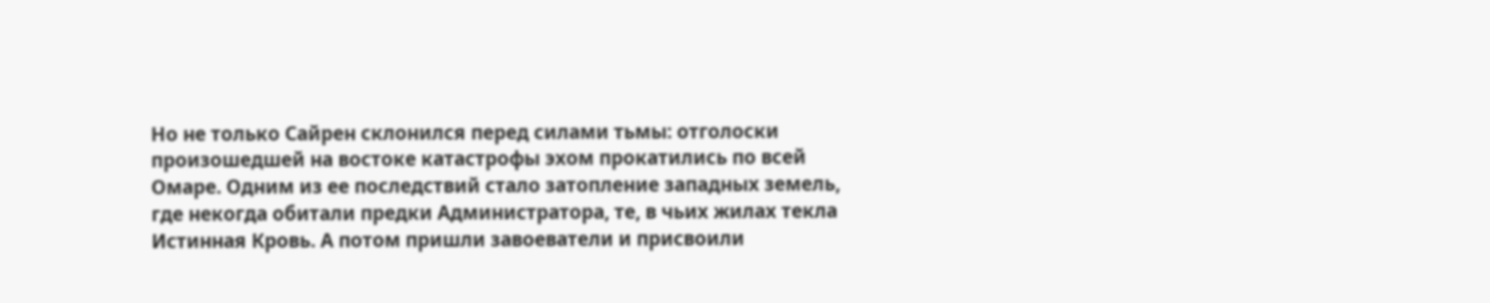Но не только Сайрен склонился перед силами тьмы: отголоски произошедшей на востоке катастрофы эхом прокатились по всей Омаре. Одним из ее последствий стало затопление западных земель, где некогда обитали предки Администратора, те, в чьих жилах текла Истинная Кровь. А потом пришли завоеватели и присвоили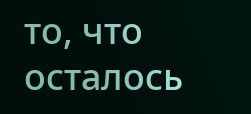то, что осталось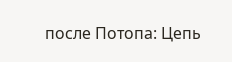после Потопа: Цепь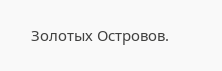Золотых Островов.